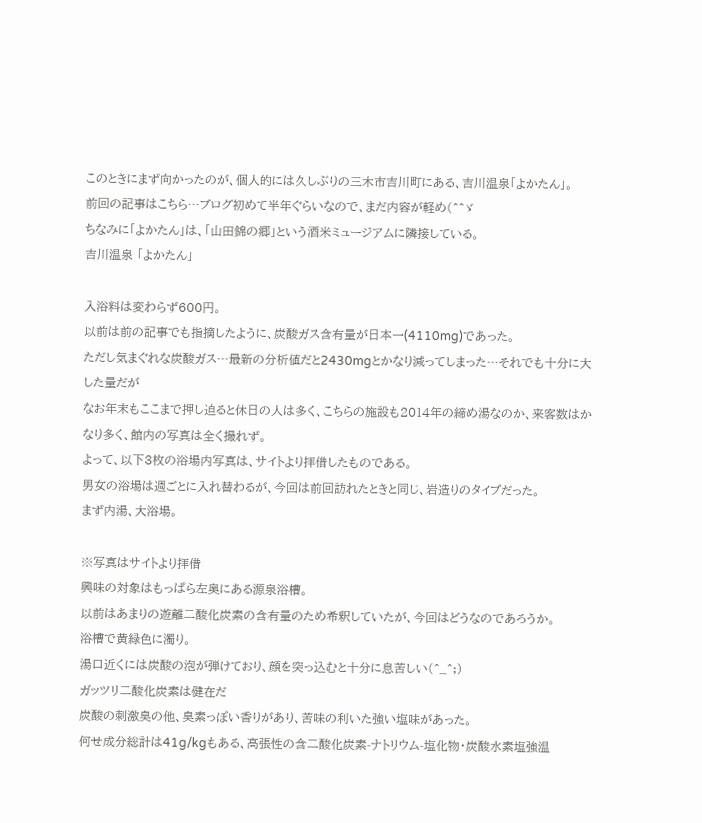このときにまず向かったのが、個人的には久しぶりの三木市吉川町にある、吉川温泉「よかたん」。
前回の記事はこちら…ブログ初めて半年ぐらいなので、まだ内容が軽め(^^ゞ
ちなみに「よかたん」は、「山田錦の郷」という酒米ミュージアムに隣接している。
吉川温泉 「よかたん」

入浴料は変わらず600円。
以前は前の記事でも指摘したように、炭酸ガス含有量が日本一(4110mg)であった。
ただし気まぐれな炭酸ガス…最新の分析値だと2430mgとかなり減ってしまった…それでも十分に大した量だが
なお年末もここまで押し迫ると休日の人は多く、こちらの施設も2014年の締め湯なのか、来客数はかなり多く、館内の写真は全く撮れず。
よって、以下3枚の浴場内写真は、サイトより拝借したものである。
男女の浴場は週ごとに入れ替わるが、今回は前回訪れたときと同じ、岩造りのタイプだった。
まず内湯、大浴場。

※写真はサイトより拝借
興味の対象はもっぱら左奥にある源泉浴槽。
以前はあまりの遊離二酸化炭素の含有量のため希釈していたが、今回はどうなのであろうか。
浴槽で黄緑色に濁り。
湯口近くには炭酸の泡が弾けており、顔を突っ込むと十分に息苦しい(^_^;)
ガッツリ二酸化炭素は健在だ
炭酸の刺激臭の他、臭素っぽい香りがあり、苦味の利いた強い塩味があった。
何せ成分総計は41g/kgもある、高張性の含二酸化炭素-ナトリウム-塩化物・炭酸水素塩強温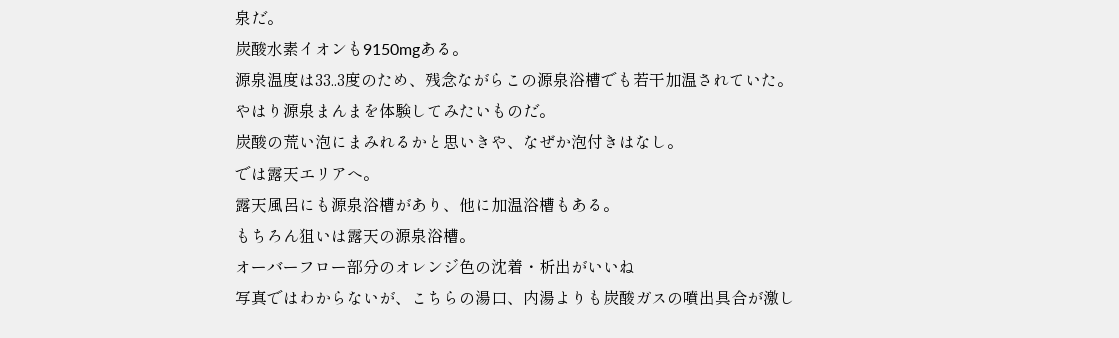泉だ。
炭酸水素イオンも9150mgある。
源泉温度は33..3度のため、残念ながらこの源泉浴槽でも若干加温されていた。
やはり源泉まんまを体験してみたいものだ。
炭酸の荒い泡にまみれるかと思いきや、なぜか泡付きはなし。
では露天エリアへ。
露天風呂にも源泉浴槽があり、他に加温浴槽もある。
もちろん狙いは露天の源泉浴槽。
オーバーフロー部分のオレンジ色の沈着・析出がいいね
写真ではわからないが、こちらの湯口、内湯よりも炭酸ガスの噴出具合が激し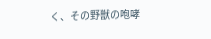く、その野獣の咆哮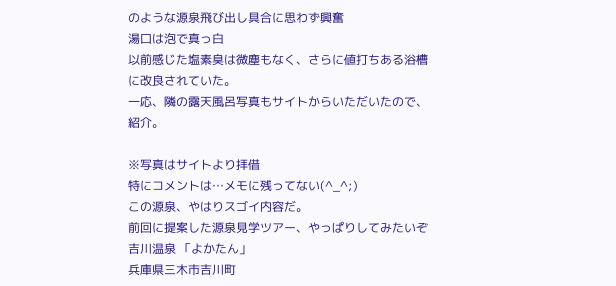のような源泉飛び出し具合に思わず興奮
湯口は泡で真っ白
以前感じた塩素臭は微塵もなく、さらに値打ちある浴槽に改良されていた。
一応、隣の露天風呂写真もサイトからいただいたので、紹介。

※写真はサイトより拝借
特にコメントは…メモに残ってない(^_^;)
この源泉、やはりスゴイ内容だ。
前回に提案した源泉見学ツアー、やっぱりしてみたいぞ
吉川温泉 「よかたん」
兵庫県三木市吉川町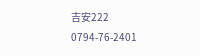吉安222
0794-76-2401